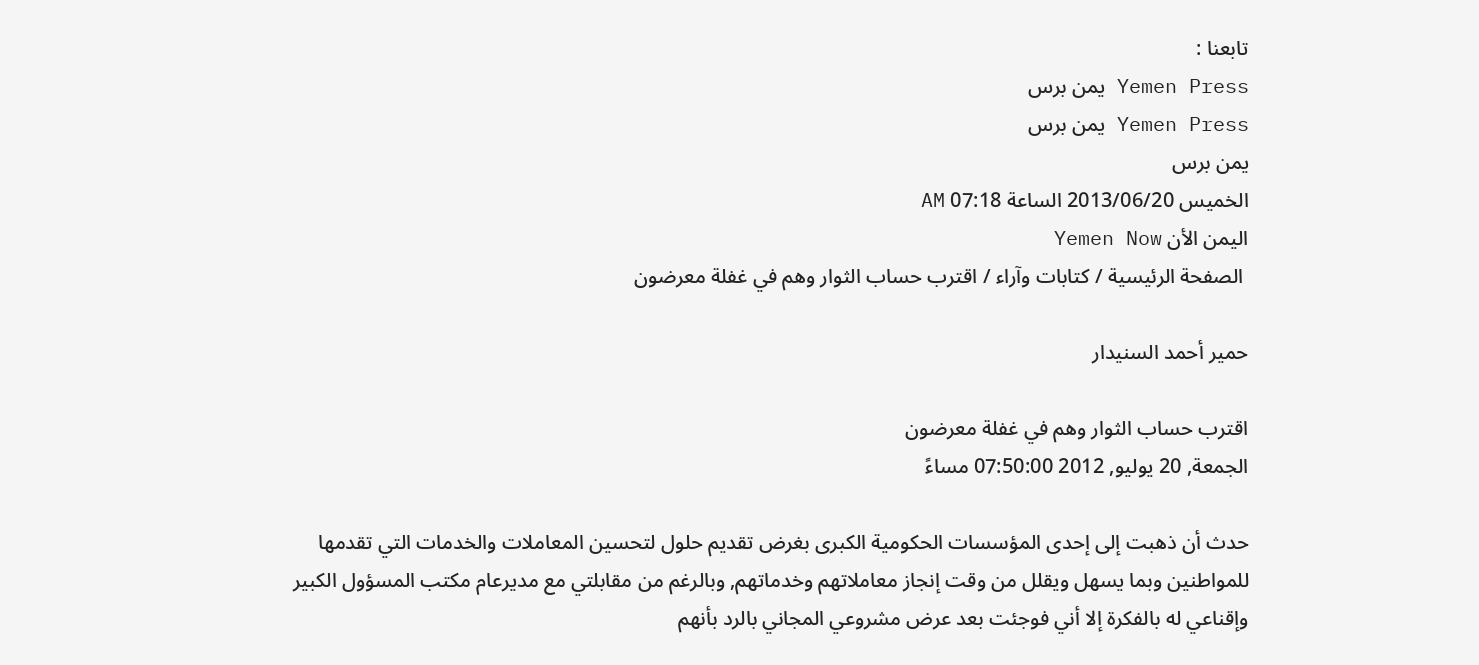تابعنا :
Yemen Press يمن برس
Yemen Press يمن برس
يمن برس
الخميس 2013/06/20 الساعة 07:18 AM
اليمن الأن Yemen Now
 الصفحة الرئيسية / كتابات وآراء / اقترب حساب الثوار وهم في غفلة معرضون

حمير أحمد السنيدار

اقترب حساب الثوار وهم في غفلة معرضون
الجمعة, 20 يوليو, 2012 07:50:00 مساءً

حدث أن ذهبت إلى إحدى المؤسسات الحكومية الكبرى بغرض تقديم حلول لتحسين المعاملات والخدمات التي تقدمها للمواطنين وبما يسهل ويقلل من وقت إنجاز معاملاتهم وخدماتهم, وبالرغم من مقابلتي مع مديرعام مكتب المسؤول الكبير وإقناعي له بالفكرة إلا أني فوجئت بعد عرض مشروعي المجاني بالرد بأنهم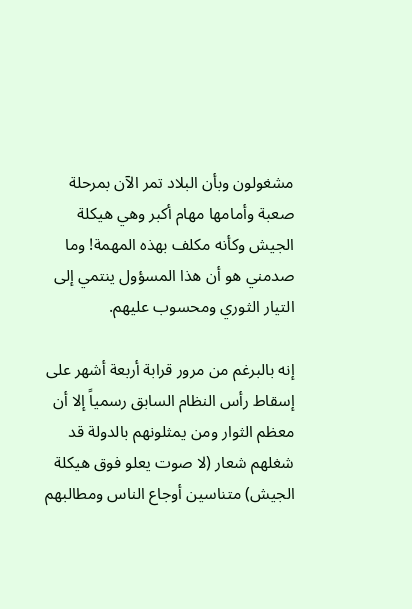مشغولون وبأن البلاد تمر الآن بمرحلة صعبة وأمامها مهام أكبر وهي هيكلة الجيش وكأنه مكلف بهذه المهمة! وما صدمني هو أن هذا المسؤول ينتمي إلى التيار الثوري ومحسوب عليهم.

إنه بالبرغم من مرور قرابة أربعة أشهر على إسقاط رأس النظام السابق رسمياً إلا أن معظم الثوار ومن يمثلونهم بالدولة قد شغلهم شعار (لا صوت يعلو فوق هيكلة الجيش) متناسين أوجاع الناس ومطالبهم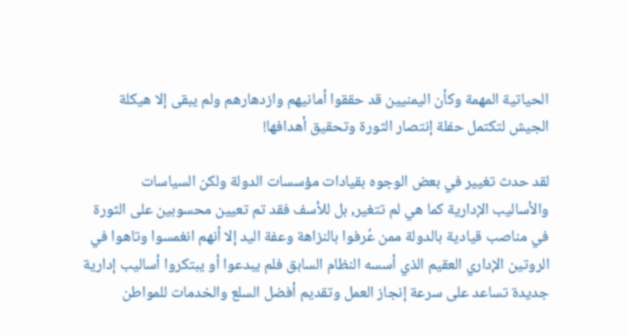الحياتية المهمة وكأن اليمنيين قد حققوا أمانيهم وازدهارهم ولم يبقى إلا هيكلة الجيش لتكتمل حفلة إنتصار الثورة وتحقيق أهدافها!

لقد حدث تغيير في بعض الوجوه بقيادات مؤسسات الدولة ولكن السياسات والأساليب الإدارية كما هي لم تتغير, بل للأسف فقد تم تعيين محسوبين على الثورة في مناصب قيادية بالدولة ممن عُرفوا بالنزاهة وعفة اليد إلا أنهم انغمسوا وتاهوا في الروتين الإداري العقيم الذي أسسه النظام السابق فلم يبدعوا أو يبتكروا أساليب إدارية جديدة تساعد على سرعة إنجاز العمل وتقديم أفضل السلع والخدمات للمواطن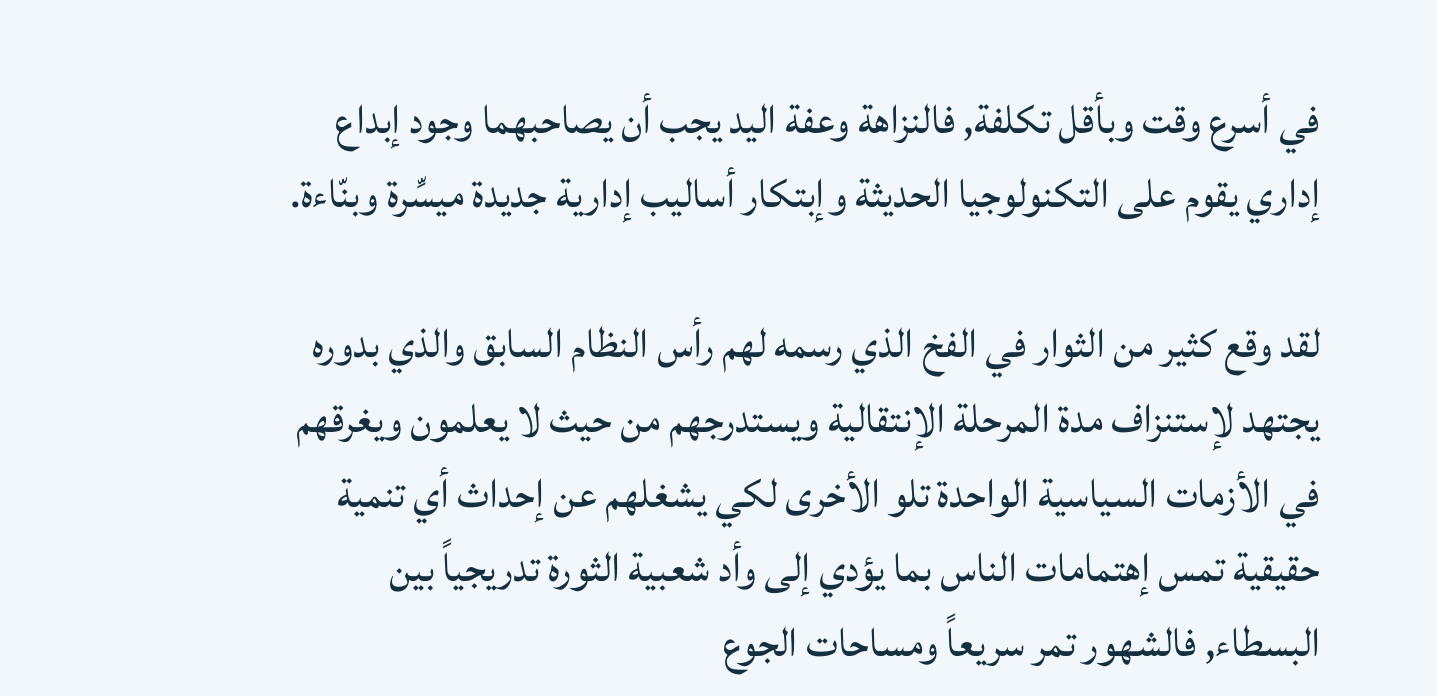في أسرع وقت وبأقل تكلفة, فالنزاهة وعفة اليد يجب أن يصاحبهما وجود إبداع إداري يقوم على التكنولوجيا الحديثة وإبتكار أساليب إدارية جديدة ميسِّرة وبنّاءة.

لقد وقع كثير من الثوار في الفخ الذي رسمه لهم رأس النظام السابق والذي بدوره يجتهد لإستنزاف مدة المرحلة الإنتقالية ويستدرجهم من حيث لا يعلمون ويغرقهم في الأزمات السياسية الواحدة تلو الأخرى لكي يشغلهم عن إحداث أي تنمية حقيقية تمس إهتمامات الناس بما يؤدي إلى وأد شعبية الثورة تدريجياً بين البسطاء, فالشهور تمر سريعاً ومساحات الجوع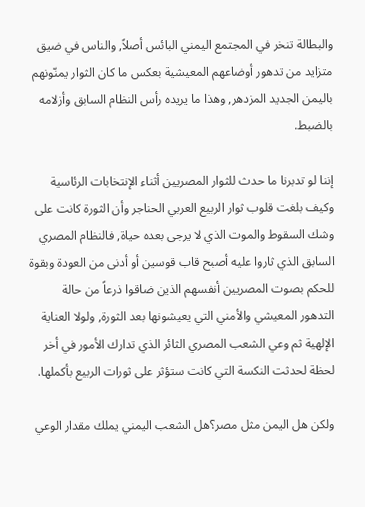والبطالة تنخر في المجتمع اليمني البائس أصلاً, والناس في ضيق متزايد من تدهور أوضاعهم المعيشية بعكس ما كان الثوار يمنّونهم باليمن الجديد المزدهر, وهذا ما يريده رأس النظام السابق وأزلامه بالضبط.

إننا لو تدبرنا ما حدث للثوار المصريين أثناء الإنتخابات الرئاسية وكيف بلغت قلوب ثوار الربيع العربي الحناجر وأن الثورة كانت على وشك السقوط والموت الذي لا يرجى بعده حياة, فالنظام المصري السابق الذي ثاروا عليه أصبح قاب قوسين أو أدنى من العودة وبقوة للحكم بصوت المصريين أنفسهم الذين ضاقوا ذرعاً من حالة التدهور المعيشي والأمني التي يعيشونها بعد الثورة, ولولا العناية الإلهية ثم وعي الشعب المصري الثائر الذي تدارك الأمور في أخر لحظة لحدثت النكسة التي كانت ستؤثر على ثورات الربيع بأكملها.

ولكن هل اليمن مثل مصر؟هل الشعب اليمني يملك مقدار الوعي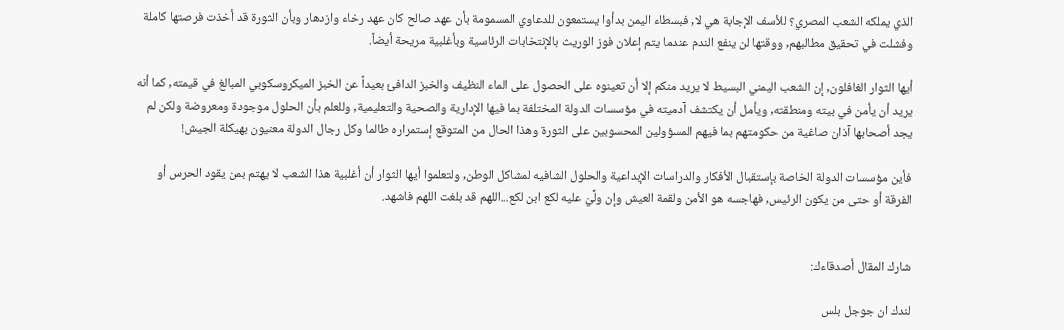الذي يملكه الشعب المصري؟ للأسف الإجابة هي لا, فبسطاء اليمن بدأوا يستمعون للدعاوي المسمومة بأن عهد صالح كان عهد رخاء وازدهار وبأن الثورة قد أخذت فرصتها كاملة وفشلت في تحقيق مطالبهم, ووقتها لن ينفع الندم عندما يتم إعلان فوز الوريث بالإنتخابات الرئاسية وبأغلبية مريحة أيضاً.

أيها الثوار الغافلون, إن الشعب اليمني البسيط لا يريد منكم إلا أن تعينوه على الحصول على الماء النظيف والخبز الدافئ بعيداً عن الخبز الميكروسكوبي المبالغ في قيمته, كما أنه يريد أن يأمن في بيته ومنطقته, ويأمل أن يكتشف آدميته في مؤسسات الدولة المختلفة بما فيها الإدارية والصحية والتعليمية, وللعلم بأن الحلول موجودة ومعروضة ولكن لم يجد أصحابها آذان صاغية من حكومتهم بما فيهم المسؤولين المحسوبين على الثورة وهذا الحال من المتوقع إستمراره طالما وكل رجال الدولة معنيون بهيكلة الجيش!

فأين مؤسسات الدولة الخاصة بإستقبال الأفكار والدراسات الإبداعية والحلول الشافيه لمشاكل الوطن, ولتعلموا أيها الثوار أن أغلبية هذا الشعب لا يهتم بمن يقود الحرس أو الفرقة أو حتى من يكون الرئيس, فهاجسه هو الأمن ولقمة العيش وإن ولِّيَ عليه لكع ابن لكع...اللهم قد بلغت اللهم فاشهد.


شارك المقال أصدقاءك:

لندك ان جوجل بلس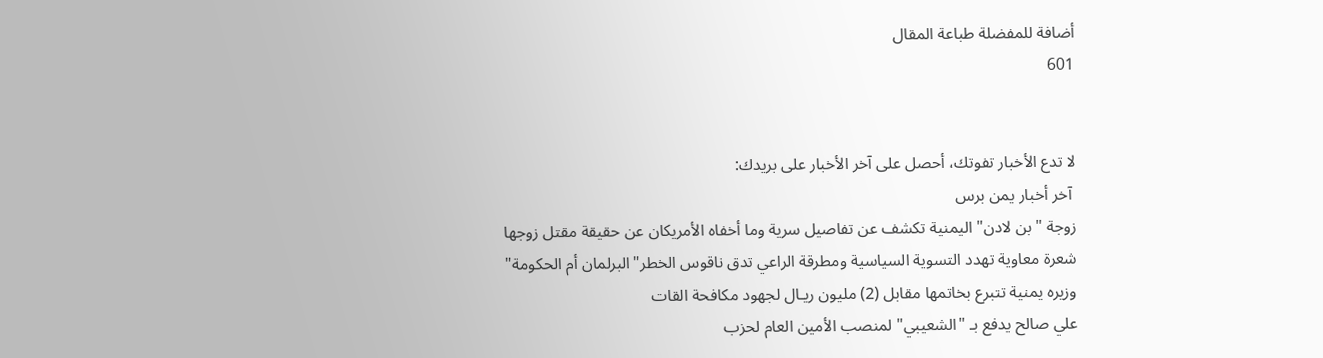أضافة للمفضلة طباعة المقال
601


لا تدع الأخبار تفوتك، أحصل على آخر الأخبار على بريدك:
 آخر أخبار يمن برس
زوجة "بن لادن" اليمنية تكشف عن تفاصيل سرية وما أخفاه الأمريكان عن حقيقة مقتل زوجها
شعرة معاوية تهدد التسوية السياسية ومطرقة الراعي تدق ناقوس الخطر"البرلمان أم الحكومة"
وزيره يمنية تتبرع بخاتمها مقابل (2) مليون ريـال لجهود مكافحة القات
علي صالح يدفع بـ "الشعيبي" لمنصب الأمين العام لحزب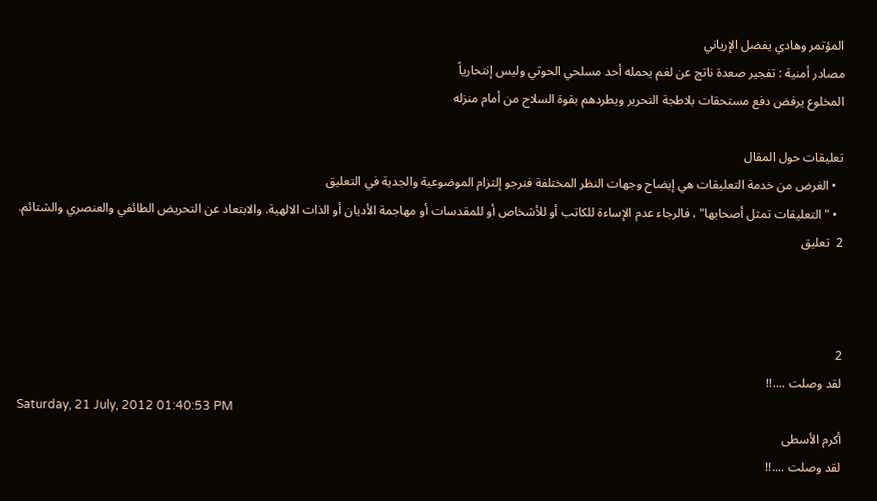المؤتمر وهادي يفضل الإرياني
مصادر أمنية : تفجير صعدة ناتج عن لغم يحمله أحد مسلحي الحوثي وليس إنتحارياً
المخلوع يرفض دفع مستحقات بلاطجة التحرير ويطردهم بقوة السلاح من أمام منزله

تعليقات حول المقال
  • الغرض من خدمة التعليقات هي إيضاح وجهات النظر المختلفة فنرجو إلتزام الموضوعية والجدية في التعليق
  • "التعليقات تمثل أصحابها" ، فالرجاء عدم الإساءة للكاتب أو للأشخاص أو للمقدسات أو مهاجمة الأديان أو الذات الالهية. والابتعاد عن التحريض الطائفي والعنصري والشتائم.
2  تعليق



2
لقد وصلت ....!!
Saturday, 21 July, 2012 01:40:53 PM
أكرم الأسطى
لقد وصلت ....!!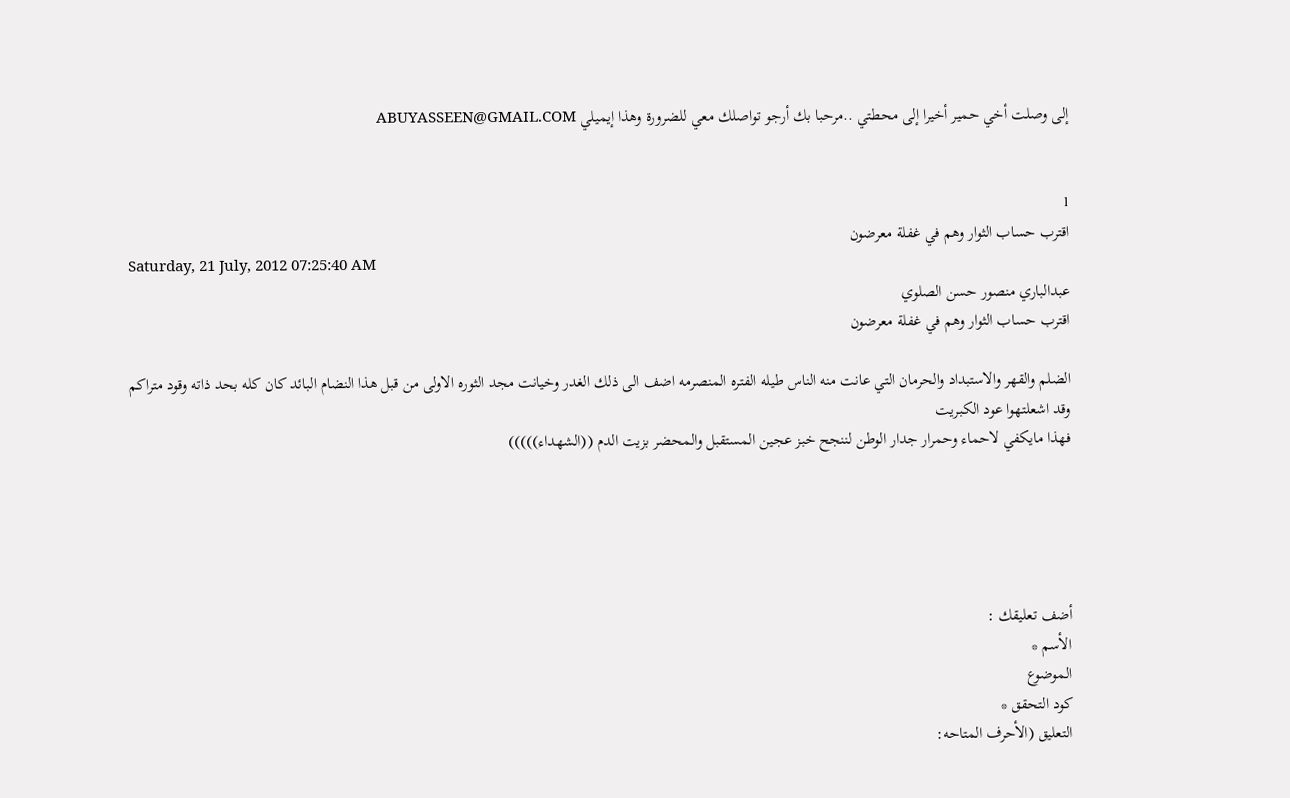إلى وصلت أخي حمير أخيرا إلى محطتي ..مرحبا بك أرجو تواصلك معي للضرورة وهذا إيميلي ABUYASSEEN@GMAIL.COM


1
اقترب حساب الثوار وهم في غفلة معرضون
Saturday, 21 July, 2012 07:25:40 AM
عبدالباري منصور حسن الصلوي
اقترب حساب الثوار وهم في غفلة معرضون

الضلم والقهر والاستبداد والحرمان التي عانت منه الناس طيله الفتره المنصرمه اضف الى ذلك الغدر وخيانت مجد الثوره الاولى من قبل هذا النضام البائد كان كله بحد ذاته وقود متراكم وقد اشعلتهوا عود الكبريت
فهذا مايكفي لاحماء وحمرار جدار الوطن لننجح خبز عجين المستقبل والمحضر بزيت الدم ((الشهداء)))))





أضف تعليقك :
الأسم *
الموضوع
كود التحقق *
التعليق (الأحرف المتاحه: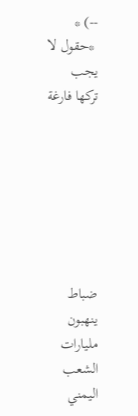--) *
 *حقول لا يجب تركها فارغة







ضباط ينهبون مليارات الشعب اليمني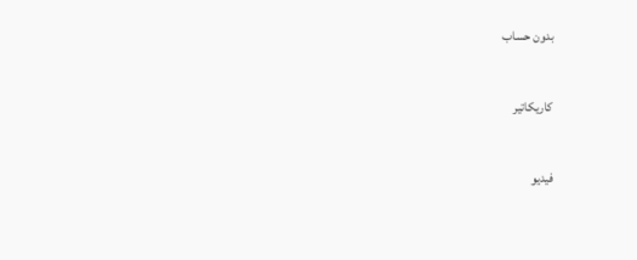بدون حساب


كاريكاتير


فيديو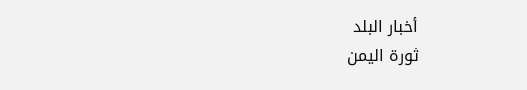أخبار البلد
ثورة اليمن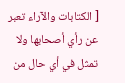[ الكتابات والآراء تعبر عن رأي أصحابها ولا تمثل في أي حال من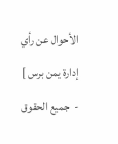الأحوال عن رأي إدارة يمن برس ]  -  جميع الحقوق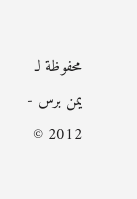محفوظة لـ يمن برس - 2012 ©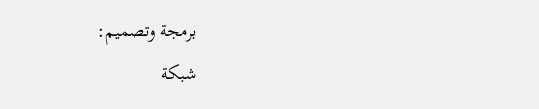برمجة وتصميم:
شبكة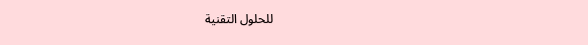للحلول التقنية